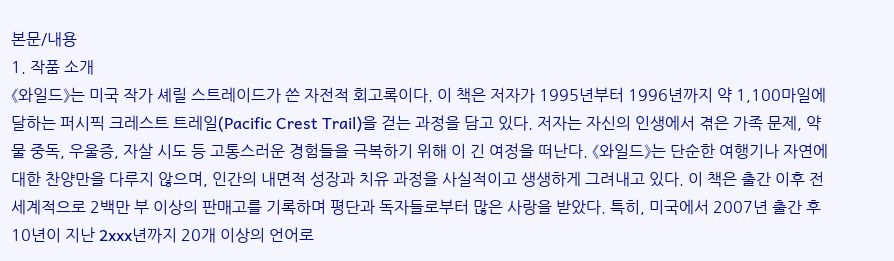본문/내용
1. 작품 소개
《와일드》는 미국 작가 셰릴 스트레이드가 쓴 자전적 회고록이다. 이 책은 저자가 1995년부터 1996년까지 약 1,100마일에 달하는 퍼시픽 크레스트 트레일(Pacific Crest Trail)을 걷는 과정을 담고 있다. 저자는 자신의 인생에서 겪은 가족 문제, 약물 중독, 우울증, 자살 시도 등 고통스러운 경험들을 극복하기 위해 이 긴 여정을 떠난다. 《와일드》는 단순한 여행기나 자연에 대한 찬양만을 다루지 않으며, 인간의 내면적 성장과 치유 과정을 사실적이고 생생하게 그려내고 있다. 이 책은 출간 이후 전 세계적으로 2백만 부 이상의 판매고를 기록하며 평단과 독자들로부터 많은 사랑을 받았다. 특히, 미국에서 2007년 출간 후 10년이 지난 2xxx년까지 20개 이상의 언어로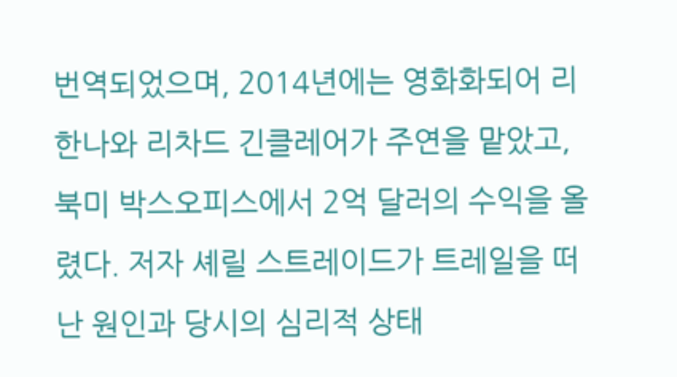번역되었으며, 2014년에는 영화화되어 리한나와 리차드 긴클레어가 주연을 맡았고, 북미 박스오피스에서 2억 달러의 수익을 올렸다. 저자 셰릴 스트레이드가 트레일을 떠난 원인과 당시의 심리적 상태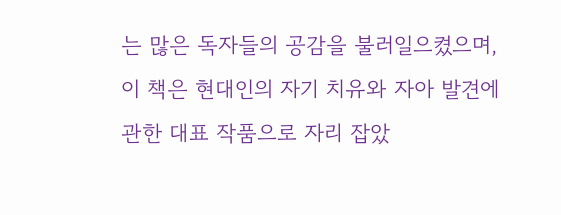는 많은 독자들의 공감을 불러일으켰으며, 이 책은 현대인의 자기 치유와 자아 발견에 관한 대표 작품으로 자리 잡았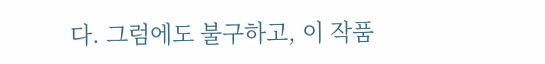다. 그럼에도 불구하고, 이 작품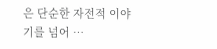은 단순한 자전적 이야기를 넘어 …